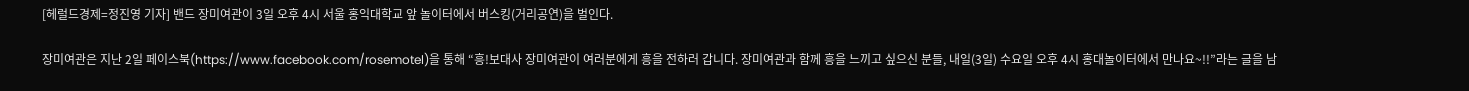[헤럴드경제=정진영 기자] 밴드 장미여관이 3일 오후 4시 서울 홍익대학교 앞 놀이터에서 버스킹(거리공연)을 벌인다.

장미여관은 지난 2일 페이스북(https://www.facebook.com/rosemotel)을 통해 “흥!보대사 장미여관이 여러분에게 흥을 전하러 갑니다. 장미여관과 함께 흥을 느끼고 싶으신 분들, 내일(3일) 수요일 오후 4시 홍대놀이터에서 만나요~!!”라는 글을 남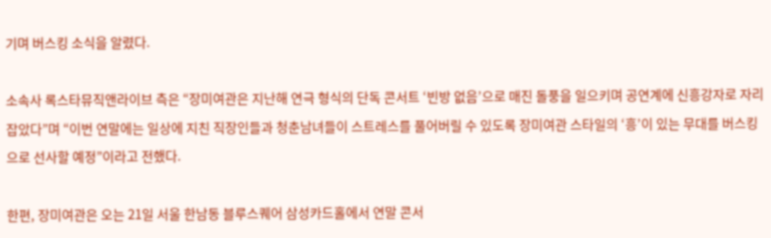기며 버스킹 소식을 알렸다.

소속사 록스타뮤직앤라이브 측은 “장미여관은 지난해 연극 형식의 단독 콘서트 ‘빈방 없음’으로 매진 돌풍을 일으키며 공연계에 신흥강자로 자리 잡았다”며 “이번 연말에는 일상에 지친 직장인들과 청춘남녀들이 스트레스를 풀어버릴 수 있도록 장미여관 스타일의 ‘흥’이 있는 무대를 버스킹으로 선사할 예정”이라고 전했다.

한편, 장미여관은 오는 21일 서울 한남동 블루스퀘어 삼성카드홀에서 연말 콘서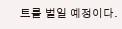트를 벌일 예정이다.